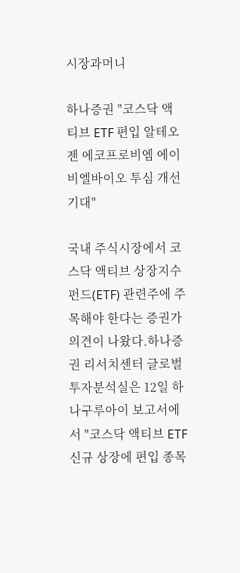시장과머니

하나증권 "코스닥 액티브 ETF 편입 알테오젠 에코프로비엠 에이비엘바이오 투심 개선 기대"

국내 주식시장에서 코스닥 액티브 상장지수펀드(ETF) 관련주에 주목해야 한다는 증권가 의견이 나왔다.하나증권 리서치센터 글로벌투자분석실은 12일 하나구루아이 보고서에서 "코스닥 액티브 ETF 신규 상장에 편입 종목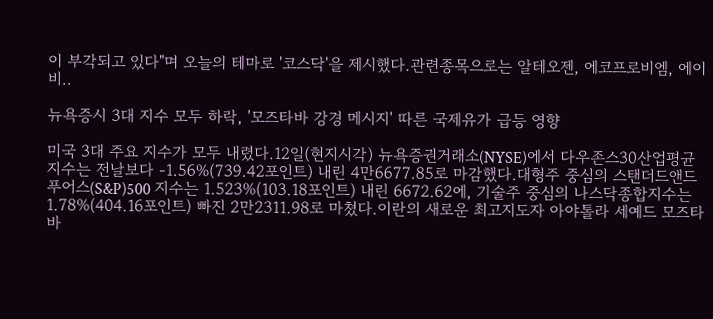이 부각되고 있다"며 오늘의 테마로 '코스닥'을 제시했다.관련종목으로는 알테오젠, 에코프로비엠, 에이비..

뉴욕증시 3대 지수 모두 하락, '모즈타바 강경 메시지' 따른 국제유가 급등 영향

미국 3대 주요 지수가 모두 내렸다.12일(현지시각) 뉴욕증권거래소(NYSE)에서 다우존스30산업평균지수는 전날보다 -1.56%(739.42포인트) 내린 4만6677.85로 마감했다.대형주 중심의 스탠더드앤드푸어스(S&P)500 지수는 1.523%(103.18포인트) 내린 6672.62에, 기술주 중심의 나스닥종합지수는 1.78%(404.16포인트) 빠진 2만2311.98로 마쳤다.이란의 새로운 최고지도자 아야톨라 세예드 모즈타바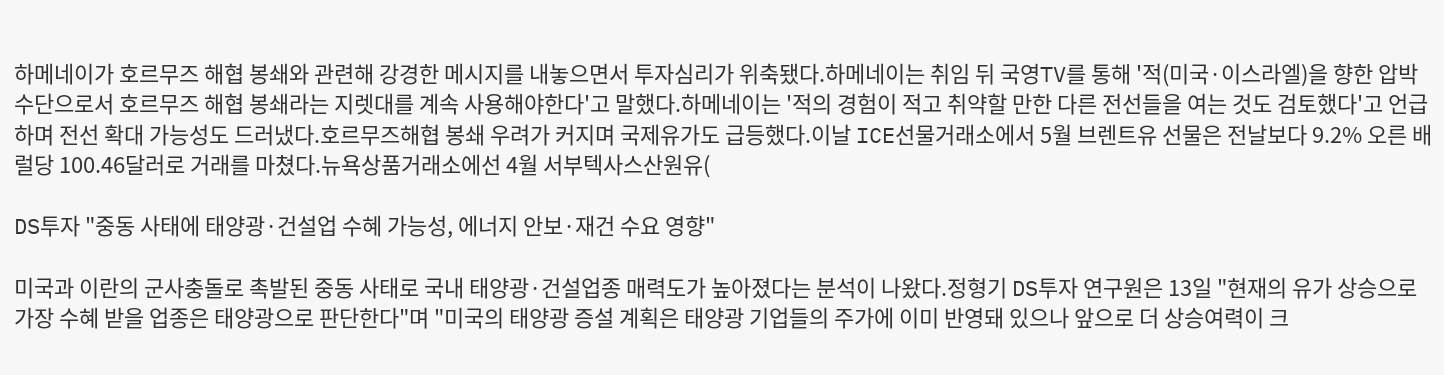하메네이가 호르무즈 해협 봉쇄와 관련해 강경한 메시지를 내놓으면서 투자심리가 위축됐다.하메네이는 취임 뒤 국영TV를 통해 '적(미국·이스라엘)을 향한 압박 수단으로서 호르무즈 해협 봉쇄라는 지렛대를 계속 사용해야한다'고 말했다.하메네이는 '적의 경험이 적고 취약할 만한 다른 전선들을 여는 것도 검토했다'고 언급하며 전선 확대 가능성도 드러냈다.호르무즈해협 봉쇄 우려가 커지며 국제유가도 급등했다.이날 ICE선물거래소에서 5월 브렌트유 선물은 전날보다 9.2% 오른 배럴당 100.46달러로 거래를 마쳤다.뉴욕상품거래소에선 4월 서부텍사스산원유(

DS투자 "중동 사태에 태양광·건설업 수혜 가능성, 에너지 안보·재건 수요 영향"

미국과 이란의 군사충돌로 촉발된 중동 사태로 국내 태양광·건설업종 매력도가 높아졌다는 분석이 나왔다.정형기 DS투자 연구원은 13일 "현재의 유가 상승으로 가장 수혜 받을 업종은 태양광으로 판단한다"며 "미국의 태양광 증설 계획은 태양광 기업들의 주가에 이미 반영돼 있으나 앞으로 더 상승여력이 크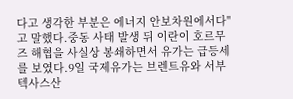다고 생각한 부분은 에너지 안보차원에서다"고 말했다.중동 사태 발생 뒤 이란이 호르무즈 해협을 사실상 봉쇄하면서 유가는 급등세를 보였다.9일 국제유가는 브렌트유와 서부텍사스산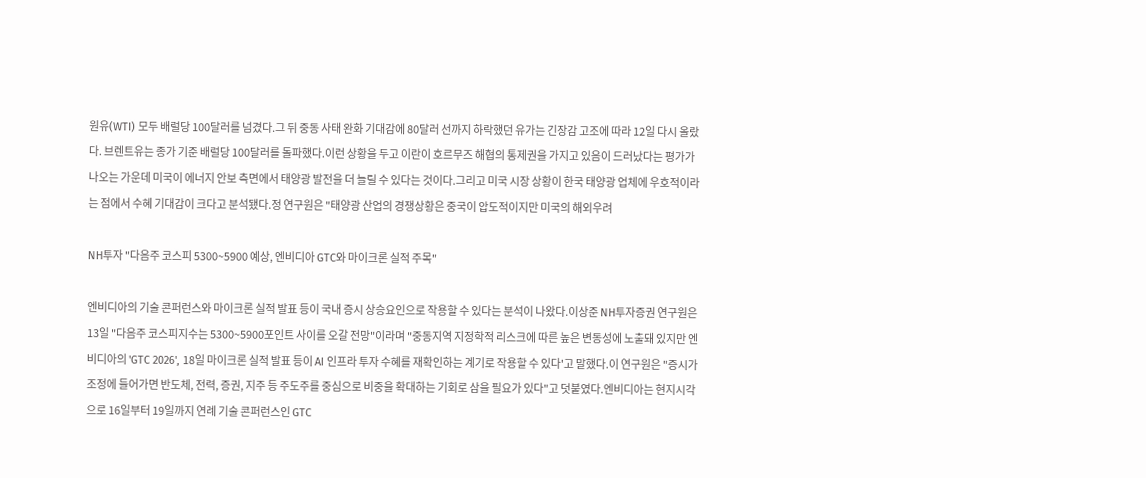원유(WTI) 모두 배럴당 100달러를 넘겼다.그 뒤 중동 사태 완화 기대감에 80달러 선까지 하락했던 유가는 긴장감 고조에 따라 12일 다시 올랐다. 브렌트유는 종가 기준 배럴당 100달러를 돌파했다.이런 상황을 두고 이란이 호르무즈 해협의 통제권을 가지고 있음이 드러났다는 평가가 나오는 가운데 미국이 에너지 안보 측면에서 태양광 발전을 더 늘릴 수 있다는 것이다.그리고 미국 시장 상황이 한국 태양광 업체에 우호적이라는 점에서 수혜 기대감이 크다고 분석됐다.정 연구원은 "태양광 산업의 경쟁상황은 중국이 압도적이지만 미국의 해외우려

NH투자 "다음주 코스피 5300~5900 예상, 엔비디아 GTC와 마이크론 실적 주목"

엔비디아의 기술 콘퍼런스와 마이크론 실적 발표 등이 국내 증시 상승요인으로 작용할 수 있다는 분석이 나왔다.이상준 NH투자증권 연구원은 13일 "다음주 코스피지수는 5300~5900포인트 사이를 오갈 전망"이라며 "중동지역 지정학적 리스크에 따른 높은 변동성에 노출돼 있지만 엔비디아의 'GTC 2026', 18일 마이크론 실적 발표 등이 AI 인프라 투자 수혜를 재확인하는 계기로 작용할 수 있다'고 말했다.이 연구원은 "증시가 조정에 들어가면 반도체, 전력, 증권, 지주 등 주도주를 중심으로 비중을 확대하는 기회로 삼을 필요가 있다"고 덧붙였다.엔비디아는 현지시각으로 16일부터 19일까지 연례 기술 콘퍼런스인 GTC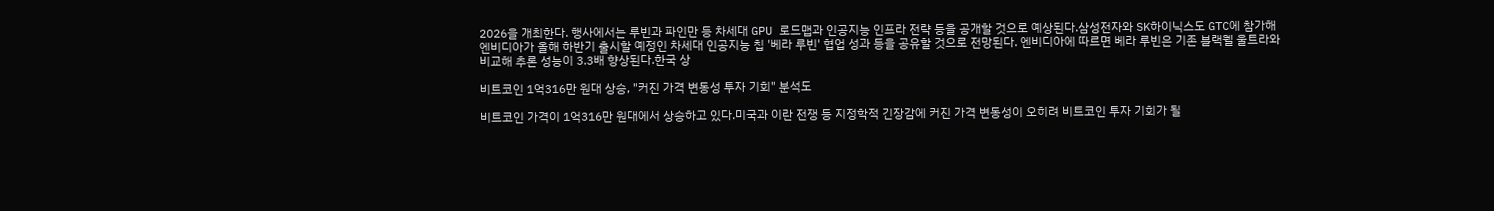2026을 개최한다. 행사에서는 루빈과 파인만 등 차세대 GPU 로드맵과 인공지능 인프라 전략 등을 공개할 것으로 예상된다.삼성전자와 SK하이닉스도 GTC에 참가해 엔비디아가 올해 하반기 출시할 예정인 차세대 인공지능 칩 '베라 루빈' 협업 성과 등을 공유할 것으로 전망된다. 엔비디아에 따르면 베라 루빈은 기존 블랙웰 울트라와 비교해 추론 성능이 3.3배 향상된다.한국 상

비트코인 1억316만 원대 상승, "커진 가격 변동성 투자 기회" 분석도

비트코인 가격이 1억316만 원대에서 상승하고 있다.미국과 이란 전쟁 등 지정학적 긴장감에 커진 가격 변동성이 오히려 비트코인 투자 기회가 될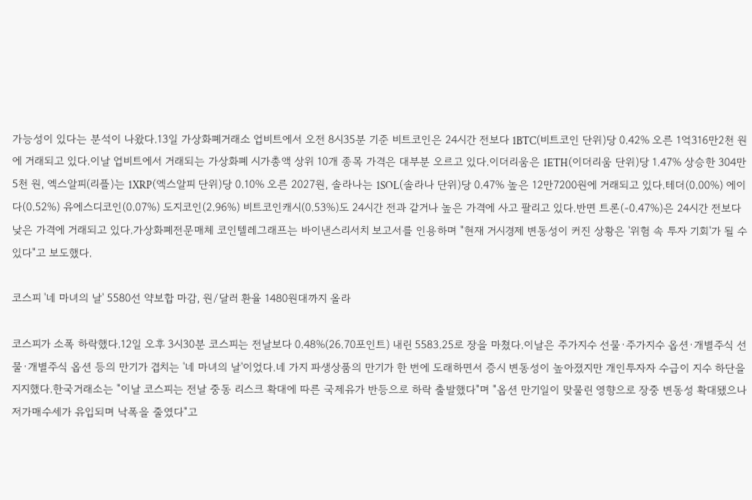가능성이 있다는 분석이 나왔다.13일 가상화폐거래소 업비트에서 오전 8시35분 기준 비트코인은 24시간 전보다 1BTC(비트코인 단위)당 0.42% 오른 1억316만2천 원에 거래되고 있다.이날 업비트에서 거래되는 가상화폐 시가총액 상위 10개 종목 가격은 대부분 오르고 있다.이더리움은 1ETH(이더리움 단위)당 1.47% 상승한 304만5천 원, 엑스알피(리플)는 1XRP(엑스알피 단위)당 0.10% 오른 2027원, 솔라나는 1SOL(솔라나 단위)당 0.47% 높은 12만7200원에 거래되고 있다.테더(0.00%) 에이다(0.52%) 유에스디코인(0.07%) 도지코인(2.96%) 비트코인캐시(0.53%)도 24시간 전과 같거나 높은 가격에 사고 팔리고 있다.반면 트론(-0.47%)은 24시간 전보다 낮은 가격에 거래되고 있다.가상화폐전문매체 코인텔레그래프는 바이낸스리서치 보고서를 인용하며 "현재 거시경제 변동성이 커진 상황은 '위험 속 투자 기회'가 될 수 있다"고 보도했다.

코스피 '네 마녀의 날' 5580선 약보합 마감, 원/달러 환율 1480원대까지 올라

코스피가 소폭 하락했다.12일 오후 3시30분 코스피는 전날보다 0.48%(26.70포인트) 내린 5583.25로 장을 마쳤다.이날은 주가지수 선물·주가지수 옵션·개별주식 선물·개별주식 옵션 등의 만기가 겹치는 '네 마녀의 날'이었다.네 가지 파생상품의 만기가 한 번에 도래하면서 증시 변동성이 높아졌지만 개인투자자 수급이 지수 하단을 지지했다.한국거래소는 "이날 코스피는 전날 중동 리스크 확대에 따른 국제유가 반등으로 하락 출발했다"며 "옵션 만기일이 맞물린 영향으로 장중 변동성 확대됐으나 저가매수세가 유입되며 낙폭을 줄였다"고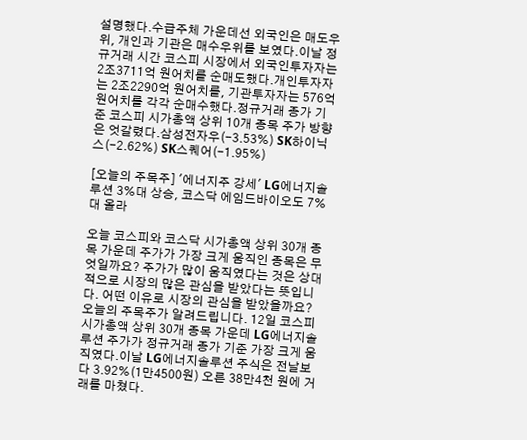설명했다.수급주체 가운데선 외국인은 매도우위, 개인과 기관은 매수우위를 보였다.이날 정규거래 시간 코스피 시장에서 외국인투자자는 2조3711억 원어치를 순매도했다.개인투자자는 2조2290억 원어치를, 기관투자자는 576억 원어치를 각각 순매수했다.정규거래 종가 기준 코스피 시가총액 상위 10개 종목 주가 방향은 엇갈렸다.삼성전자우(-3.53%) SK하이닉스(-2.62%) SK스퀘어(-1.95%)

[오늘의 주목주] '에너지주 강세' LG에너지솔루션 3%대 상승, 코스닥 에임드바이오도 7%대 올라

오늘 코스피와 코스닥 시가총액 상위 30개 종목 가운데 주가가 가장 크게 움직인 종목은 무엇일까요? 주가가 많이 움직였다는 것은 상대적으로 시장의 많은 관심을 받았다는 뜻입니다. 어떤 이유로 시장의 관심을 받았을까요? 오늘의 주목주가 알려드립니다. 12일 코스피 시가총액 상위 30개 종목 가운데 LG에너지솔루션 주가가 정규거래 종가 기준 가장 크게 움직였다.이날 LG에너지솔루션 주식은 전날보다 3.92%(1만4500원) 오른 38만4천 원에 거래를 마쳤다.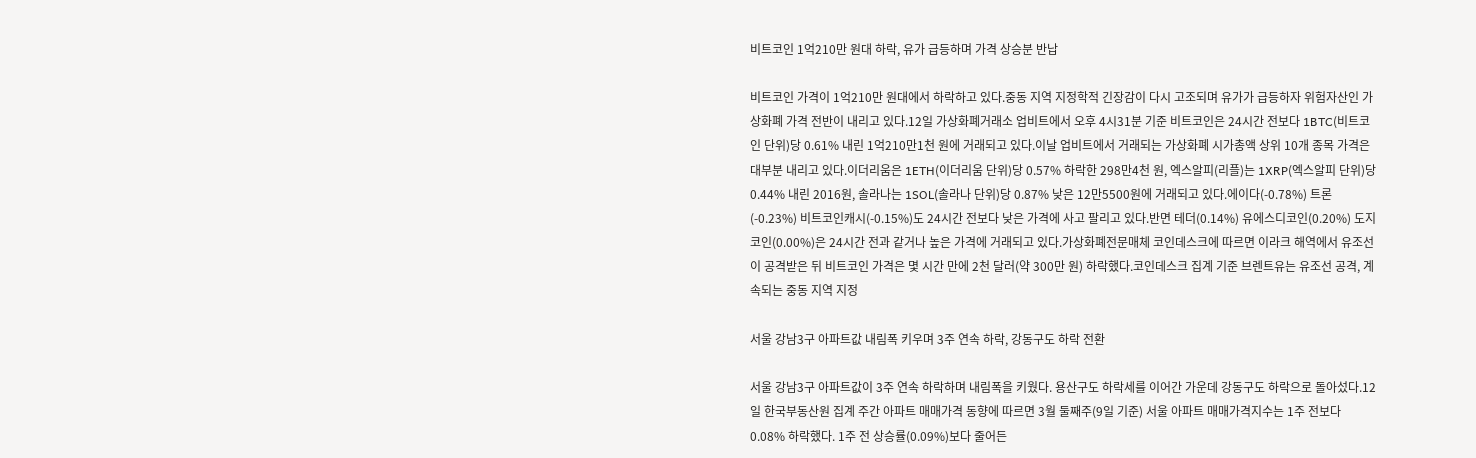비트코인 1억210만 원대 하락, 유가 급등하며 가격 상승분 반납

비트코인 가격이 1억210만 원대에서 하락하고 있다.중동 지역 지정학적 긴장감이 다시 고조되며 유가가 급등하자 위험자산인 가상화폐 가격 전반이 내리고 있다.12일 가상화폐거래소 업비트에서 오후 4시31분 기준 비트코인은 24시간 전보다 1BTC(비트코인 단위)당 0.61% 내린 1억210만1천 원에 거래되고 있다.이날 업비트에서 거래되는 가상화폐 시가총액 상위 10개 종목 가격은 대부분 내리고 있다.이더리움은 1ETH(이더리움 단위)당 0.57% 하락한 298만4천 원, 엑스알피(리플)는 1XRP(엑스알피 단위)당 0.44% 내린 2016원, 솔라나는 1SOL(솔라나 단위)당 0.87% 낮은 12만5500원에 거래되고 있다.에이다(-0.78%) 트론(-0.23%) 비트코인캐시(-0.15%)도 24시간 전보다 낮은 가격에 사고 팔리고 있다.반면 테더(0.14%) 유에스디코인(0.20%) 도지코인(0.00%)은 24시간 전과 같거나 높은 가격에 거래되고 있다.가상화폐전문매체 코인데스크에 따르면 이라크 해역에서 유조선이 공격받은 뒤 비트코인 가격은 몇 시간 만에 2천 달러(약 300만 원) 하락했다.코인데스크 집계 기준 브렌트유는 유조선 공격, 계속되는 중동 지역 지정

서울 강남3구 아파트값 내림폭 키우며 3주 연속 하락, 강동구도 하락 전환

서울 강남3구 아파트값이 3주 연속 하락하며 내림폭을 키웠다. 용산구도 하락세를 이어간 가운데 강동구도 하락으로 돌아섰다.12일 한국부동산원 집계 주간 아파트 매매가격 동향에 따르면 3월 둘째주(9일 기준) 서울 아파트 매매가격지수는 1주 전보다 0.08% 하락했다. 1주 전 상승률(0.09%)보다 줄어든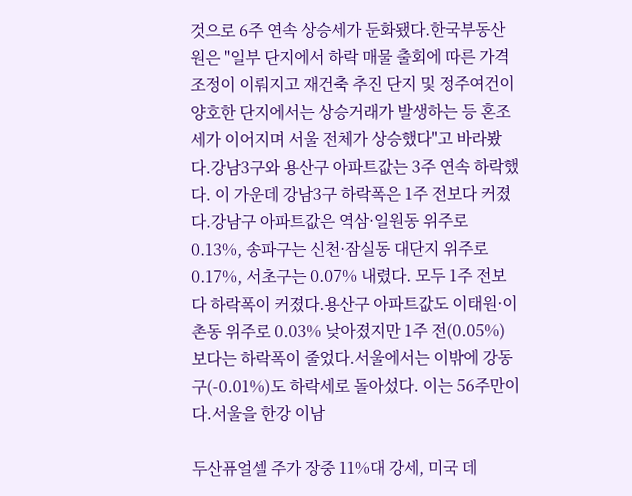것으로 6주 연속 상승세가 둔화됐다.한국부동산원은 "일부 단지에서 하락 매물 출회에 따른 가격 조정이 이뤄지고 재건축 추진 단지 및 정주여건이 양호한 단지에서는 상승거래가 발생하는 등 혼조세가 이어지며 서울 전체가 상승했다"고 바라봤다.강남3구와 용산구 아파트값는 3주 연속 하락했다. 이 가운데 강남3구 하락폭은 1주 전보다 커졌다.강남구 아파트값은 역삼·일원동 위주로 0.13%, 송파구는 신천·잠실동 대단지 위주로 0.17%, 서초구는 0.07% 내렸다. 모두 1주 전보다 하락폭이 커졌다.용산구 아파트값도 이태원·이촌동 위주로 0.03% 낮아졌지만 1주 전(0.05%)보다는 하락폭이 줄었다.서울에서는 이밖에 강동구(-0.01%)도 하락세로 돌아섰다. 이는 56주만이다.서울을 한강 이남

두산퓨얼셀 주가 장중 11%대 강세, 미국 데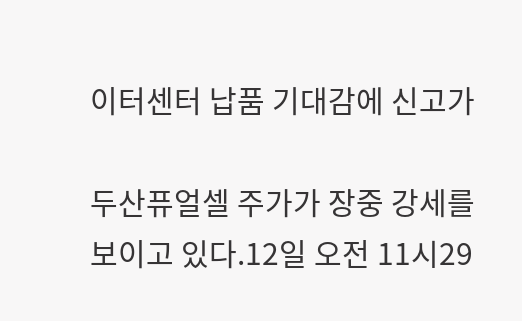이터센터 납품 기대감에 신고가

두산퓨얼셀 주가가 장중 강세를 보이고 있다.12일 오전 11시29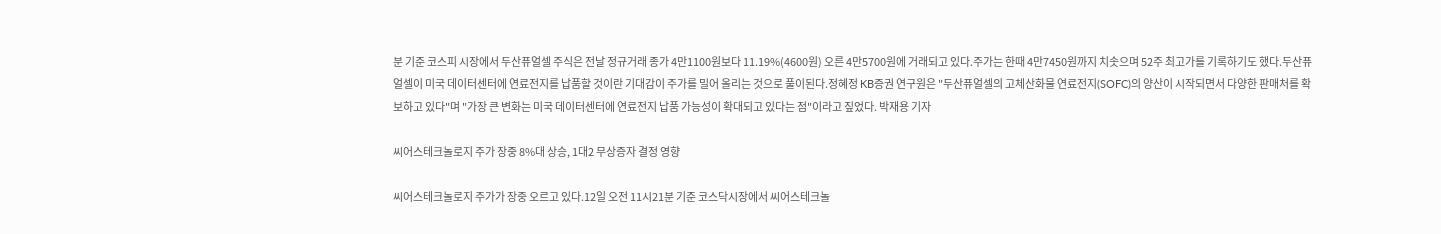분 기준 코스피 시장에서 두산퓨얼셀 주식은 전날 정규거래 종가 4만1100원보다 11.19%(4600원) 오른 4만5700원에 거래되고 있다.주가는 한때 4만7450원까지 치솟으며 52주 최고가를 기록하기도 했다.두산퓨얼셀이 미국 데이터센터에 연료전지를 납품할 것이란 기대감이 주가를 밀어 올리는 것으로 풀이된다.정혜정 KB증권 연구원은 "두산퓨얼셀의 고체산화물 연료전지(SOFC)의 양산이 시작되면서 다양한 판매처를 확보하고 있다"며 "가장 큰 변화는 미국 데이터센터에 연료전지 납품 가능성이 확대되고 있다는 점"이라고 짚었다. 박재용 기자

씨어스테크놀로지 주가 장중 8%대 상승, 1대2 무상증자 결정 영향

씨어스테크놀로지 주가가 장중 오르고 있다.12일 오전 11시21분 기준 코스닥시장에서 씨어스테크놀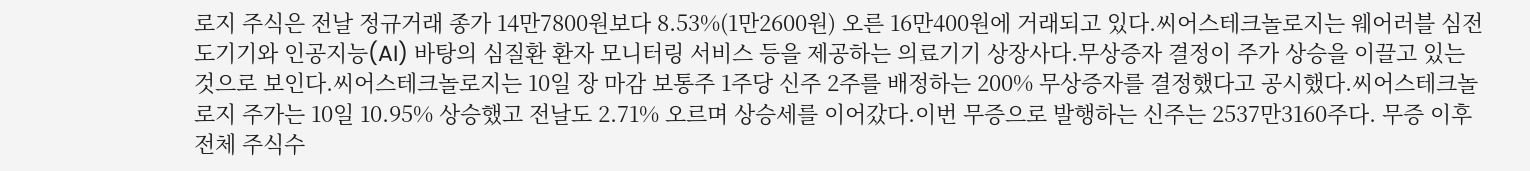로지 주식은 전날 정규거래 종가 14만7800원보다 8.53%(1만2600원) 오른 16만400원에 거래되고 있다.씨어스테크놀로지는 웨어러블 심전도기기와 인공지능(AI) 바탕의 심질환 환자 모니터링 서비스 등을 제공하는 의료기기 상장사다.무상증자 결정이 주가 상승을 이끌고 있는 것으로 보인다.씨어스테크놀로지는 10일 장 마감 보통주 1주당 신주 2주를 배정하는 200% 무상증자를 결정했다고 공시했다.씨어스테크놀로지 주가는 10일 10.95% 상승했고 전날도 2.71% 오르며 상승세를 이어갔다.이번 무증으로 발행하는 신주는 2537만3160주다. 무증 이후 전체 주식수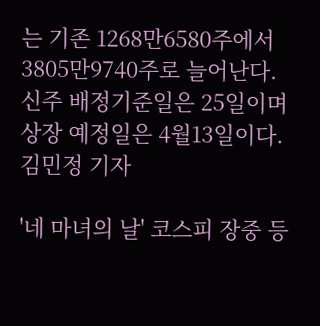는 기존 1268만6580주에서 3805만9740주로 늘어난다.신주 배정기준일은 25일이며 상장 예정일은 4월13일이다. 김민정 기자

'네 마녀의 날' 코스피 장중 등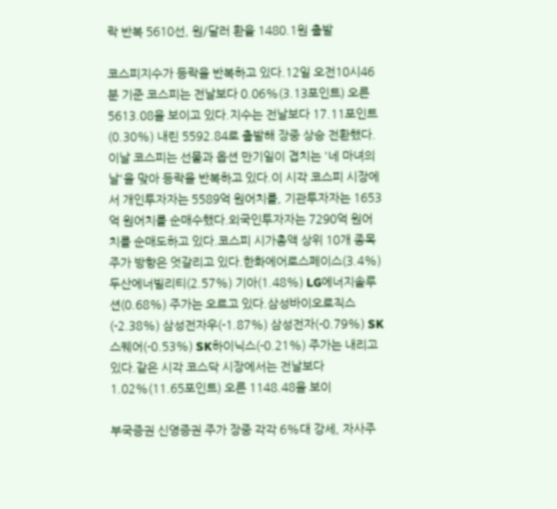락 반복 5610선, 원/달러 환율 1480.1원 출발

코스피지수가 등락을 반복하고 있다.12일 오전10시46분 기준 코스피는 전날보다 0.06%(3.13포인트) 오른 5613.08을 보이고 있다.지수는 전날보다 17.11포인트(0.30%) 내린 5592.84로 출발해 장중 상승 전환했다.이날 코스피는 선물과 옵션 만기일이 겹치는 '네 마녀의 날'을 맞아 등락을 반복하고 있다.이 시각 코스피 시장에서 개인투자자는 5589억 원어치를, 기관투자자는 1653억 원어치를 순매수했다.외국인투자자는 7290억 원어치를 순매도하고 있다.코스피 시가총액 상위 10개 종목 주가 방향은 엇갈리고 있다.한화에어로스페이스(3.4%) 두산에너빌리티(2.57%) 기아(1.48%) LG에너지솔루션(0.68%) 주가는 오르고 있다.삼성바이오로직스(-2.38%) 삼성전자우(-1.87%) 삼성전자(-0.79%) SK스퀘어(-0.53%) SK하이닉스(-0.21%) 주가는 내리고 있다.같은 시각 코스닥 시장에서는 전날보다 1.02%(11.65포인트) 오른 1148.48을 보이

부국증권 신영증권 주가 장중 각각 6%대 강세, 자사주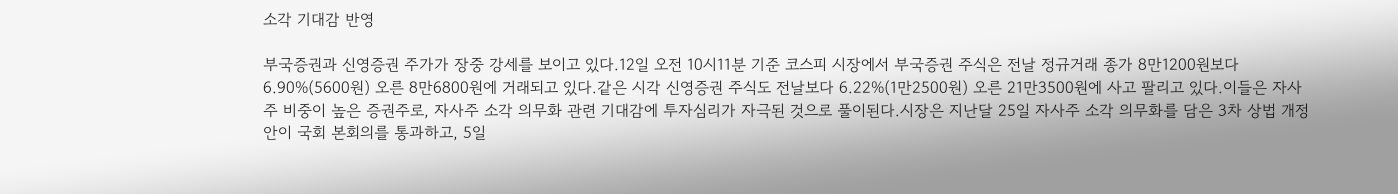소각 기대감 반영

부국증권과 신영증권 주가가 장중 강세를 보이고 있다.12일 오전 10시11분 기준 코스피 시장에서 부국증권 주식은 전날 정규거래 종가 8만1200원보다 6.90%(5600원) 오른 8만6800원에 거래되고 있다.같은 시각 신영증권 주식도 전날보다 6.22%(1만2500원) 오른 21만3500원에 사고 팔리고 있다.이들은 자사주 비중이 높은 증권주로, 자사주 소각 의무화 관련 기대감에 투자심리가 자극된 것으로 풀이된다.시장은 지난달 25일 자사주 소각 의무화를 담은 3차 상법 개정안이 국회 본회의를 통과하고, 5일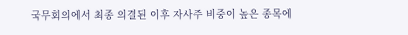국무회의에서 최종 의결된 이후 자사주 비중이 높은 종목에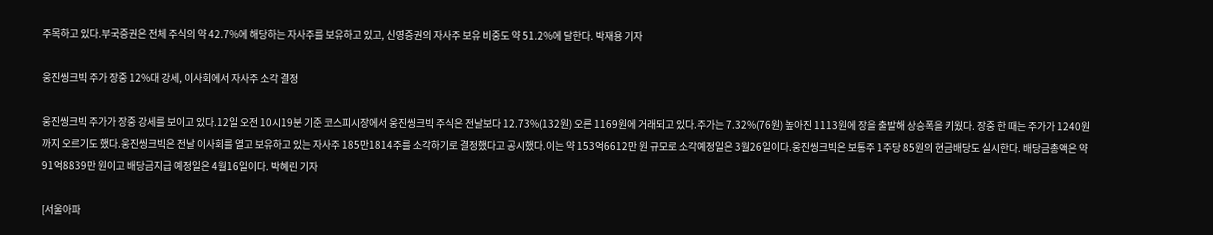주목하고 있다.부국증권은 전체 주식의 약 42.7%에 해당하는 자사주를 보유하고 있고, 신영증권의 자사주 보유 비중도 약 51.2%에 달한다. 박재용 기자

웅진씽크빅 주가 장중 12%대 강세, 이사회에서 자사주 소각 결정

웅진씽크빅 주가가 장중 강세를 보이고 있다.12일 오전 10시19분 기준 코스피시장에서 웅진씽크빅 주식은 전날보다 12.73%(132원) 오른 1169원에 거래되고 있다.주가는 7.32%(76원) 높아진 1113원에 장을 출발해 상승폭을 키웠다. 장중 한 때는 주가가 1240원까지 오르기도 했다.웅진씽크빅은 전날 이사회를 열고 보유하고 있는 자사주 185만1814주를 소각하기로 결정했다고 공시했다.이는 약 153억6612만 원 규모로 소각예정일은 3월26일이다.웅진씽크빅은 보통주 1주당 85원의 현금배당도 실시한다. 배당금총액은 약 91억8839만 원이고 배당금지급 예정일은 4월16일이다. 박혜린 기자

[서울아파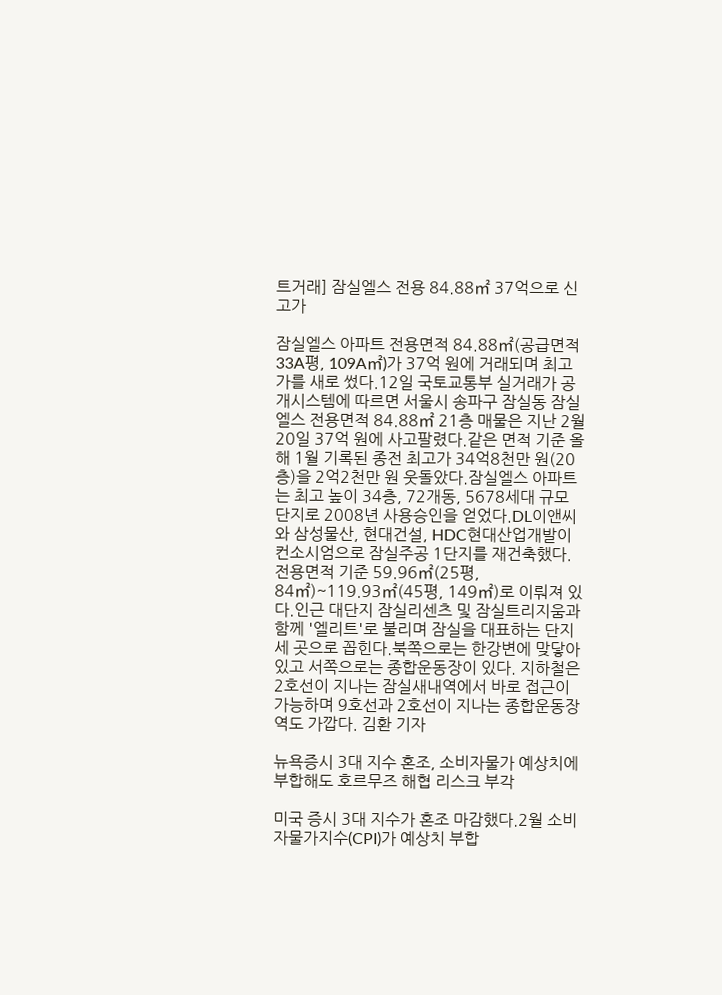트거래] 잠실엘스 전용 84.88㎡ 37억으로 신고가

잠실엘스 아파트 전용면적 84.88㎡(공급면적 33A평, 109A㎡)가 37억 원에 거래되며 최고가를 새로 썼다.12일 국토교통부 실거래가 공개시스템에 따르면 서울시 송파구 잠실동 잠실엘스 전용면적 84.88㎡ 21층 매물은 지난 2월20일 37억 원에 사고팔렸다.같은 면적 기준 올해 1월 기록된 종전 최고가 34억8천만 원(20층)을 2억2천만 원 웃돌았다.잠실엘스 아파트는 최고 높이 34층, 72개동, 5678세대 규모 단지로 2008년 사용승인을 얻었다.DL이앤씨와 삼성물산, 현대건설, HDC현대산업개발이 컨소시엄으로 잠실주공 1단지를 재건축했다.전용면적 기준 59.96㎡(25평, 84㎡)~119.93㎡(45평, 149㎡)로 이뤄져 있다.인근 대단지 잠실리센츠 및 잠실트리지움과 함께 '엘리트'로 불리며 잠실을 대표하는 단지 세 곳으로 꼽힌다.북쪽으로는 한강변에 맞닿아 있고 서쪽으로는 종합운동장이 있다. 지하철은 2호선이 지나는 잠실새내역에서 바로 접근이 가능하며 9호선과 2호선이 지나는 종합운동장역도 가깝다. 김환 기자

뉴욕증시 3대 지수 혼조, 소비자물가 예상치에 부합해도 호르무즈 해협 리스크 부각

미국 증시 3대 지수가 혼조 마감했다.2월 소비자물가지수(CPI)가 예상치 부합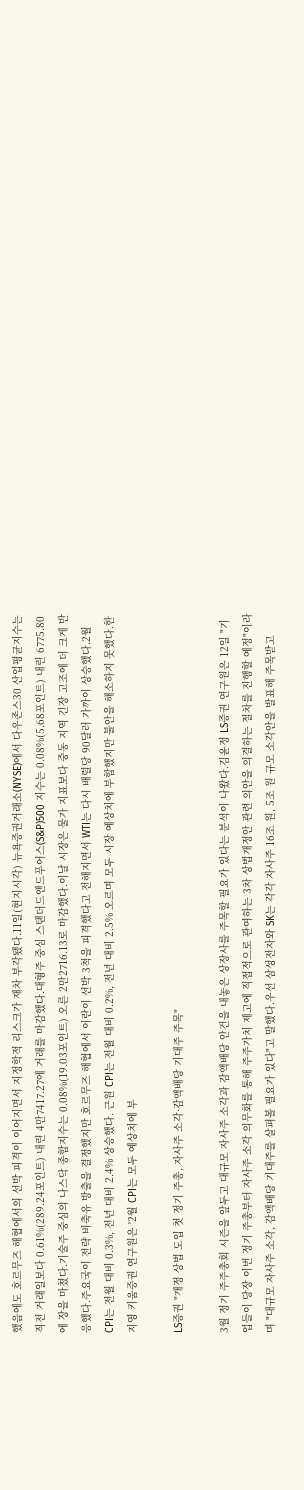했음에도 호르무즈 해협에서의 선박 피격이 이어지면서 지정학적 리스크가 재차 부각됐다.11일(현지시각) 뉴욕증권거래소(NYSE)에서 다우존스30 산업평균지수는 직전 거래일보다 0.61%(289.24포인트) 내린 4만7417.27에 거래를 마감했다.대형주 중심 스탠더드앤드푸어스(S&P)500 지수는 0.08%(5.68포인트) 내린 6775.80에 장을 마쳤다.기술주 중심의 나스닥 종합지수는 0.08%(19.03포인트) 오른 2만2716.13로 마감했다.이날 시장은 물가 지표보다 중동 지역 긴장 고조에 더 크게 반응했다.주요국이 전략 비축유 방출을 결정했지만 호르무즈 해협에서 이란이 선박 3척을 피격했다고 전해지면서 WTI는 다시 배럴당 90달러 가까이 상승했다.2월 CPI는 전월 대비 0.3%, 전년 대비 2.4% 상승했다. 근원 CPI는 전월 대비 0.2%, 전년 대비 2.5% 오르며 모두 시장 예상치에 부합했지만 불안을 해소하지 못했다.한지영 키움증권 연구원은 '2월 CPI는 모두 예상치에 부

LS증권 "개정 상법 도입 첫 정기 주총, 자사주 소각·감액배당 기대주 주목"

3월 정기 주주총회 시즌을 앞두고 대규모 자사주 소각과 감액배당 안건을 내놓은 상장사를 주목할 필요가 있다는 분석이 나왔다.김윤정 LS증권 연구원은 12일 "기업들이 당장 이번 정기 주총부터 자사주 소각 의무화를 통해 주주가치 제고에 직접적으로 관여하는 3차 상법개정안 관련 의안을 의결하는 절차를 진행할 예정"이라며 "대규모 자사주 소각, 감액배당 기대주를 살펴볼 필요가 있다"고 말했다.우선 삼성전자와 SK는 각각 자사주 16조 원, 5조 원 규모 소각안을 발표해 주목받고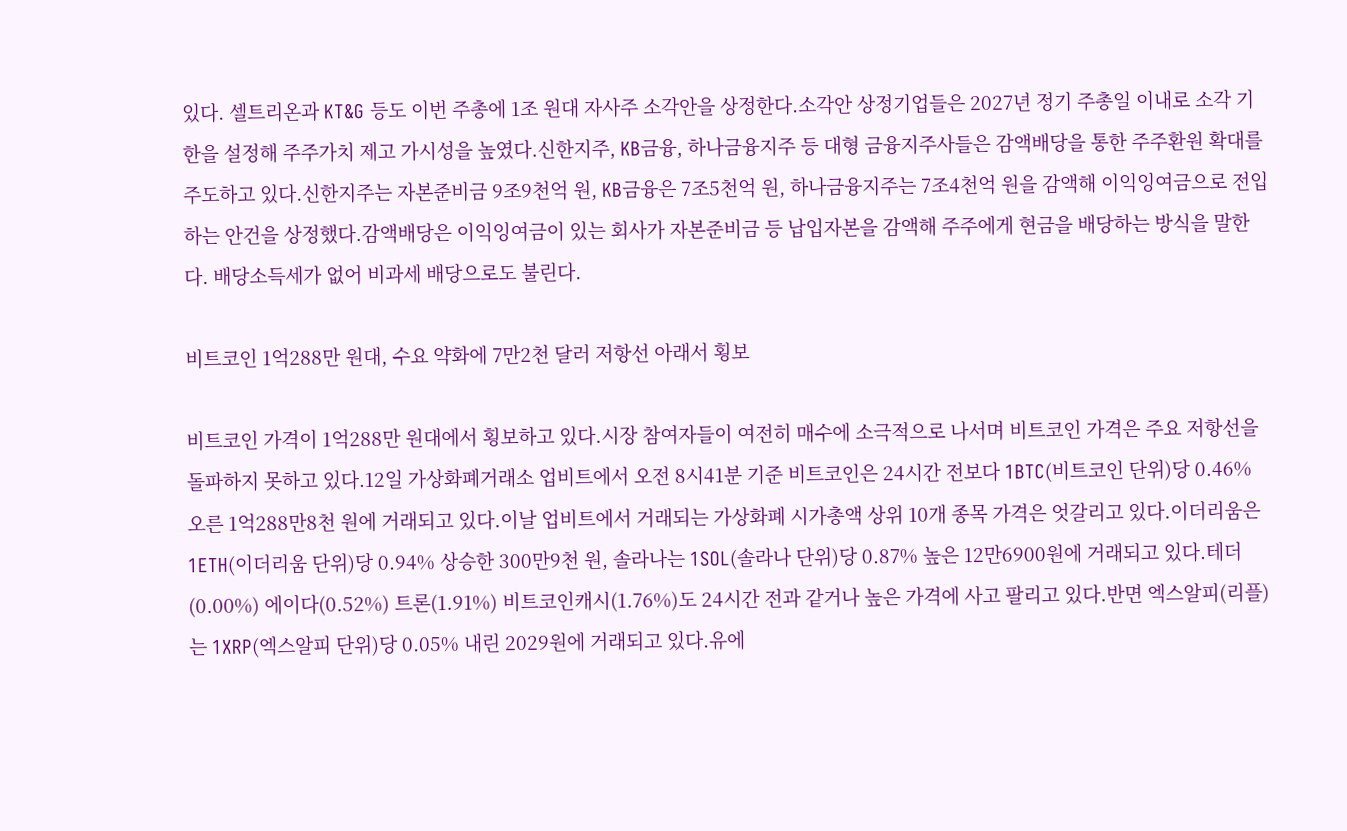있다. 셀트리온과 KT&G 등도 이번 주총에 1조 원대 자사주 소각안을 상정한다.소각안 상정기업들은 2027년 정기 주총일 이내로 소각 기한을 설정해 주주가치 제고 가시성을 높였다.신한지주, KB금융, 하나금융지주 등 대형 금융지주사들은 감액배당을 통한 주주환원 확대를 주도하고 있다.신한지주는 자본준비금 9조9천억 원, KB금융은 7조5천억 원, 하나금융지주는 7조4천억 원을 감액해 이익잉여금으로 전입하는 안건을 상정했다.감액배당은 이익잉여금이 있는 회사가 자본준비금 등 납입자본을 감액해 주주에게 현금을 배당하는 방식을 말한다. 배당소득세가 없어 비과세 배당으로도 불린다.

비트코인 1억288만 원대, 수요 약화에 7만2천 달러 저항선 아래서 횡보

비트코인 가격이 1억288만 원대에서 횡보하고 있다.시장 참여자들이 여전히 매수에 소극적으로 나서며 비트코인 가격은 주요 저항선을 돌파하지 못하고 있다.12일 가상화폐거래소 업비트에서 오전 8시41분 기준 비트코인은 24시간 전보다 1BTC(비트코인 단위)당 0.46% 오른 1억288만8천 원에 거래되고 있다.이날 업비트에서 거래되는 가상화폐 시가총액 상위 10개 종목 가격은 엇갈리고 있다.이더리움은 1ETH(이더리움 단위)당 0.94% 상승한 300만9천 원, 솔라나는 1SOL(솔라나 단위)당 0.87% 높은 12만6900원에 거래되고 있다.테더(0.00%) 에이다(0.52%) 트론(1.91%) 비트코인캐시(1.76%)도 24시간 전과 같거나 높은 가격에 사고 팔리고 있다.반면 엑스알피(리플)는 1XRP(엑스알피 단위)당 0.05% 내린 2029원에 거래되고 있다.유에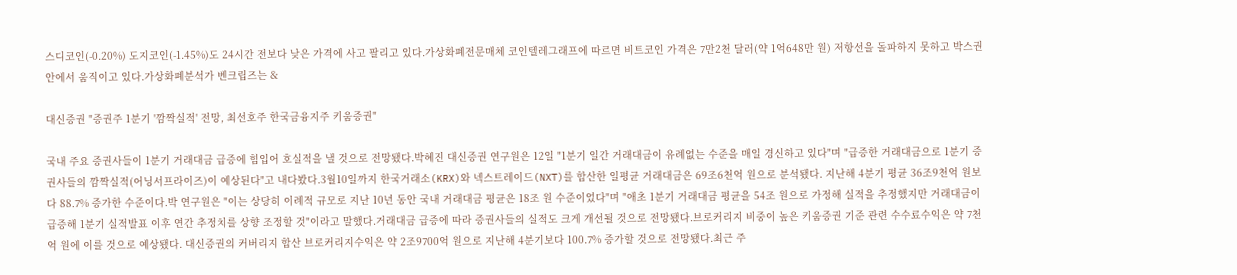스디코인(-0.20%) 도지코인(-1.45%)도 24시간 전보다 낮은 가격에 사고 팔리고 있다.가상화폐전문매체 코인텔레그래프에 따르면 비트코인 가격은 7만2천 달러(약 1억648만 원) 저항선을 돌파하지 못하고 박스권 안에서 움직이고 있다.가상화폐분석가 벤크립즈는 &

대신증권 "증권주 1분기 '깜짝실적' 전망, 최선호주 한국금융지주 키움증권"

국내 주요 증권사들이 1분기 거래대금 급증에 힘입어 호실적을 낼 것으로 전망됐다.박혜진 대신증권 연구원은 12일 "1분기 일간 거래대금이 유례없는 수준을 매일 경신하고 있다"며 "급증한 거래대금으로 1분기 증권사들의 깜짝실적(어닝서프라이즈)이 예상된다"고 내다봤다.3월10일까지 한국거래소(KRX)와 넥스트레이드(NXT)를 합산한 일평균 거래대금은 69조6천억 원으로 분석됐다. 지난해 4분기 평균 36조9천억 원보다 88.7% 증가한 수준이다.박 연구원은 "이는 상당히 이례적 규모로 지난 10년 동안 국내 거래대금 평균은 18조 원 수준이었다"며 "애초 1분기 거래대금 평균을 54조 원으로 가정해 실적을 추정했지만 거래대금이 급증해 1분기 실적발표 이후 연간 추정치를 상향 조정할 것"이라고 말했다.거래대금 급증에 따라 증권사들의 실적도 크게 개선될 것으로 전망됐다.브로커리지 비중이 높은 키움증권 기준 관련 수수료수익은 약 7천억 원에 이를 것으로 예상됐다. 대신증권의 커버리지 합산 브로커리지수익은 약 2조9700억 원으로 지난해 4분기보다 100.7% 증가할 것으로 전망됐다.최근 주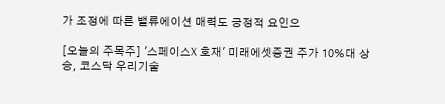가 조정에 따른 밸류에이션 매력도 긍정적 요인으

[오늘의 주목주] '스페이스X 호재' 미래에셋증권 주가 10%대 상승, 코스닥 우리기술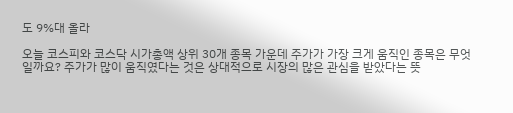도 9%대 올라

오늘 코스피와 코스닥 시가총액 상위 30개 종목 가운데 주가가 가장 크게 움직인 종목은 무엇일까요? 주가가 많이 움직였다는 것은 상대적으로 시장의 많은 관심을 받았다는 뜻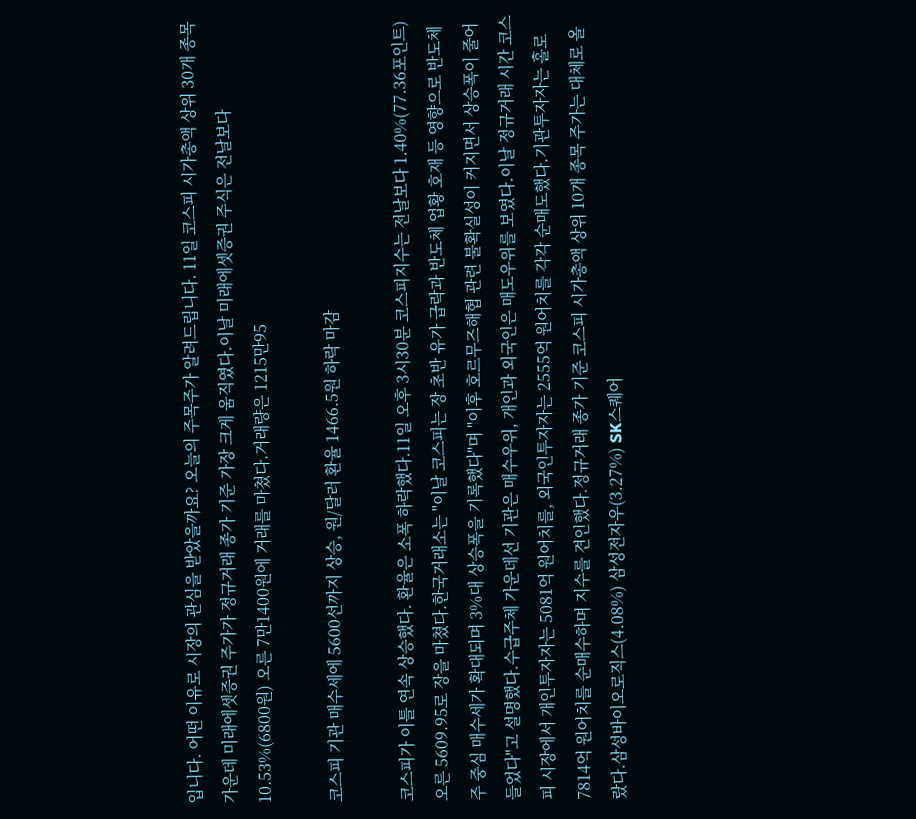입니다. 어떤 이유로 시장의 관심을 받았을까요? 오늘의 주목주가 알려드립니다. 11일 코스피 시가총액 상위 30개 종목 가운데 미래에셋증권 주가가 정규거래 종가 기준 가장 크게 움직였다.이날 미래에셋증권 주식은 전날보다 10.53%(6800원) 오른 7만1400원에 거래를 마쳤다.거래량은 1215만95

코스피 기관 매수세에 5600선까지 상승, 원/달러 환율 1466.5원 하락 마감

코스피가 이틀 연속 상승했다. 환율은 소폭 하락했다.11일 오후 3시30분 코스피지수는 전날보다 1.40%(77.36포인트) 오른 5609.95로 장을 마쳤다.한국거래소는 "이날 코스피는 장 초반 유가 급락과 반도체 업황 호재 등 영향으로 반도체주 중심 매수세가 확대되며 3%대 상승폭을 기록했다"며 "이후 호르무즈해협 관련 불확실성이 커지면서 상승폭이 줄어들었다"고 설명했다.수급주체 가운데선 기관은 매수우위, 개인과 외국인은 매도우위를 보였다.이날 정규거래 시간 코스피 시장에서 개인투자자는 5081억 원어치를, 외국인투자자는 2555억 원어치를 각각 순매도했다.기관투자자는 홀로 7814억 원어치를 순매수하며 지수를 견인했다.정규거래 종가 기준 코스피 시가총액 상위 10개 종목 주가는 대체로 올랐다.삼성바이오로직스(4.08%) 삼성전자우(3.27%) SK스퀘어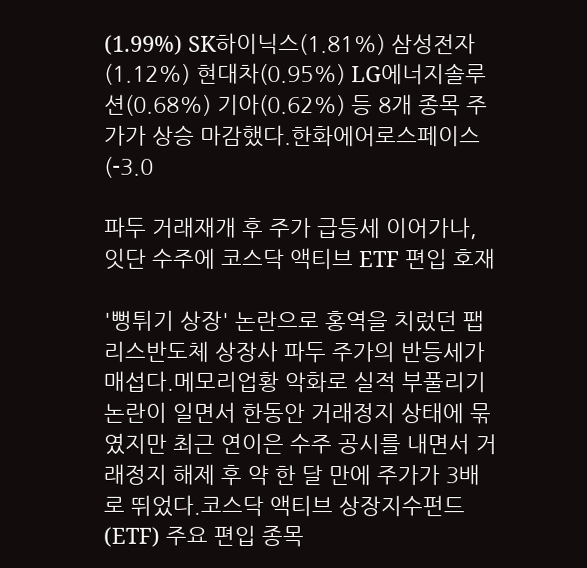(1.99%) SK하이닉스(1.81%) 삼성전자(1.12%) 현대차(0.95%) LG에너지솔루션(0.68%) 기아(0.62%) 등 8개 종목 주가가 상승 마감했다.한화에어로스페이스(-3.0

파두 거래재개 후 주가 급등세 이어가나, 잇단 수주에 코스닥 액티브 ETF 편입 호재

'뻥튀기 상장' 논란으로 홍역을 치렀던 팹리스반도체 상장사 파두 주가의 반등세가 매섭다.메모리업황 악화로 실적 부풀리기 논란이 일면서 한동안 거래정지 상태에 묶였지만 최근 연이은 수주 공시를 내면서 거래정지 해제 후 약 한 달 만에 주가가 3배로 뛰었다.코스닥 액티브 상장지수펀드(ETF) 주요 편입 종목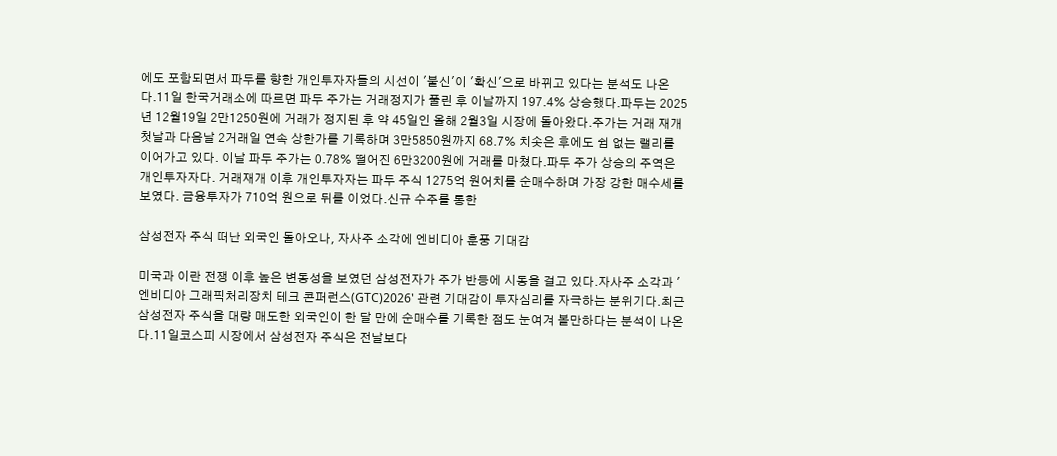에도 포함되면서 파두를 향한 개인투자자들의 시선이 '불신'이 '확신'으로 바뀌고 있다는 분석도 나온다.11일 한국거래소에 따르면 파두 주가는 거래정지가 풀린 후 이날까지 197.4% 상승했다.파두는 2025년 12월19일 2만1250원에 거래가 정지된 후 약 45일인 올해 2월3일 시장에 돌아왔다.주가는 거래 재개 첫날과 다음날 2거래일 연속 상한가를 기록하며 3만5850원까지 68.7% 치솟은 후에도 쉼 없는 랠리를 이어가고 있다. 이날 파두 주가는 0.78% 떨어진 6만3200원에 거래를 마쳤다.파두 주가 상승의 주역은 개인투자자다. 거래재개 이후 개인투자자는 파두 주식 1275억 원어치를 순매수하며 가장 강한 매수세를 보였다. 금융투자가 710억 원으로 뒤를 이었다.신규 수주를 통한

삼성전자 주식 떠난 외국인 돌아오나, 자사주 소각에 엔비디아 훈풍 기대감

미국과 이란 전쟁 이후 높은 변동성을 보였던 삼성전자가 주가 반등에 시동을 걸고 있다.자사주 소각과 '엔비디아 그래픽처리장치 테크 콘퍼런스(GTC)2026' 관련 기대감이 투자심리를 자극하는 분위기다.최근 삼성전자 주식을 대량 매도한 외국인이 한 달 만에 순매수를 기록한 점도 눈여겨 볼만하다는 분석이 나온다.11일코스피 시장에서 삼성전자 주식은 전날보다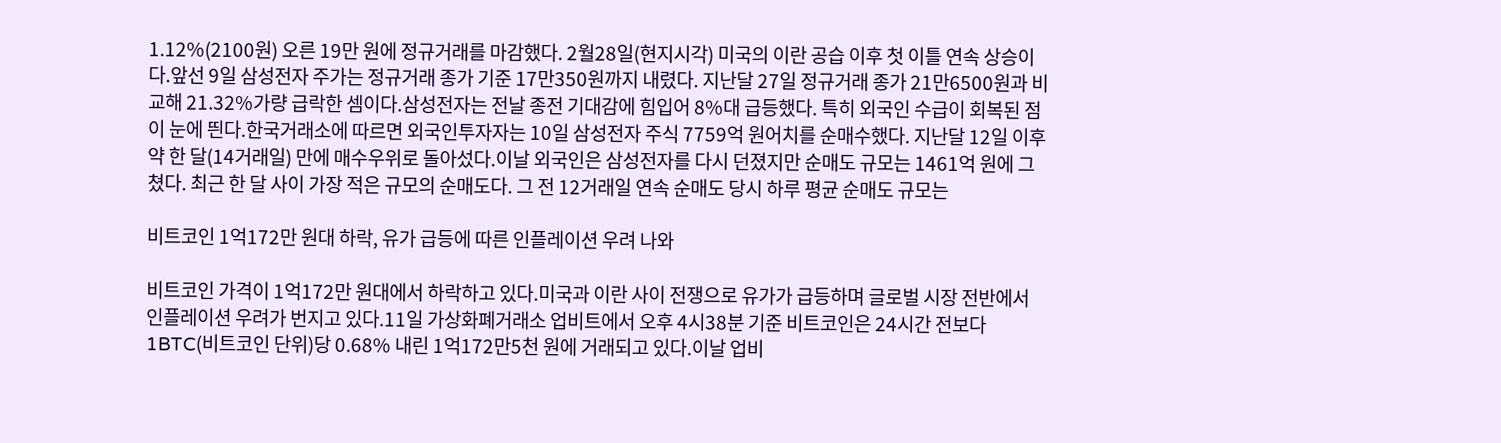1.12%(2100원) 오른 19만 원에 정규거래를 마감했다. 2월28일(현지시각) 미국의 이란 공습 이후 첫 이틀 연속 상승이다.앞선 9일 삼성전자 주가는 정규거래 종가 기준 17만350원까지 내렸다. 지난달 27일 정규거래 종가 21만6500원과 비교해 21.32%가량 급락한 셈이다.삼성전자는 전날 종전 기대감에 힘입어 8%대 급등했다. 특히 외국인 수급이 회복된 점이 눈에 띈다.한국거래소에 따르면 외국인투자자는 10일 삼성전자 주식 7759억 원어치를 순매수했다. 지난달 12일 이후 약 한 달(14거래일) 만에 매수우위로 돌아섰다.이날 외국인은 삼성전자를 다시 던졌지만 순매도 규모는 1461억 원에 그쳤다. 최근 한 달 사이 가장 적은 규모의 순매도다. 그 전 12거래일 연속 순매도 당시 하루 평균 순매도 규모는

비트코인 1억172만 원대 하락, 유가 급등에 따른 인플레이션 우려 나와

비트코인 가격이 1억172만 원대에서 하락하고 있다.미국과 이란 사이 전쟁으로 유가가 급등하며 글로벌 시장 전반에서 인플레이션 우려가 번지고 있다.11일 가상화폐거래소 업비트에서 오후 4시38분 기준 비트코인은 24시간 전보다 1BTC(비트코인 단위)당 0.68% 내린 1억172만5천 원에 거래되고 있다.이날 업비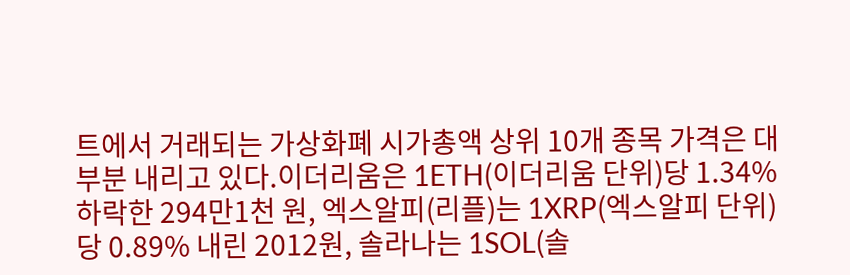트에서 거래되는 가상화폐 시가총액 상위 10개 종목 가격은 대부분 내리고 있다.이더리움은 1ETH(이더리움 단위)당 1.34% 하락한 294만1천 원, 엑스알피(리플)는 1XRP(엑스알피 단위)당 0.89% 내린 2012원, 솔라나는 1SOL(솔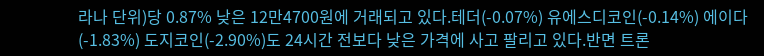라나 단위)당 0.87% 낮은 12만4700원에 거래되고 있다.테더(-0.07%) 유에스디코인(-0.14%) 에이다(-1.83%) 도지코인(-2.90%)도 24시간 전보다 낮은 가격에 사고 팔리고 있다.반면 트론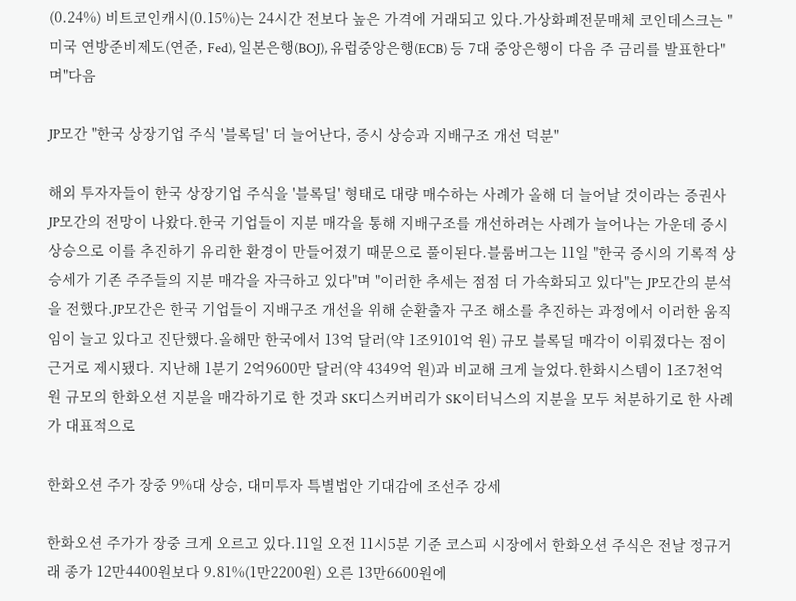(0.24%) 비트코인캐시(0.15%)는 24시간 전보다 높은 가격에 거래되고 있다.가상화폐전문매체 코인데스크는 "미국 연방준비제도(연준, Fed), 일본은행(BOJ), 유럽중앙은행(ECB) 등 7대 중앙은행이 다음 주 금리를 발표한다"며"다음

JP모간 "한국 상장기업 주식 '블록딜' 더 늘어난다, 증시 상승과 지배구조 개선 덕분"

해외 투자자들이 한국 상장기업 주식을 '블록딜' 형태로 대량 매수하는 사례가 올해 더 늘어날 것이라는 증권사 JP모간의 전망이 나왔다.한국 기업들이 지분 매각을 통해 지배구조를 개선하려는 사례가 늘어나는 가운데 증시 상승으로 이를 추진하기 유리한 환경이 만들어졌기 때문으로 풀이된다.블룸버그는 11일 "한국 증시의 기록적 상승세가 기존 주주들의 지분 매각을 자극하고 있다"며 "이러한 추세는 점점 더 가속화되고 있다"는 JP모간의 분석을 전했다.JP모간은 한국 기업들이 지배구조 개선을 위해 순환출자 구조 해소를 추진하는 과정에서 이러한 움직임이 늘고 있다고 진단했다.올해만 한국에서 13억 달러(약 1조9101억 원) 규모 블록딜 매각이 이뤄졌다는 점이 근거로 제시됐다. 지난해 1분기 2억9600만 달러(약 4349억 원)과 비교해 크게 늘었다.한화시스템이 1조7천억 원 규모의 한화오션 지분을 매각하기로 한 것과 SK디스커버리가 SK이터닉스의 지분을 모두 처분하기로 한 사례가 대표적으로

한화오션 주가 장중 9%대 상승, 대미투자 특별법안 기대감에 조선주 강세

한화오션 주가가 장중 크게 오르고 있다.11일 오전 11시5분 기준 코스피 시장에서 한화오션 주식은 전날 정규거래 종가 12만4400원보다 9.81%(1만2200원) 오른 13만6600원에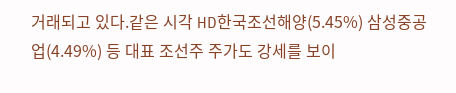거래되고 있다.같은 시각 HD한국조선해양(5.45%) 삼성중공업(4.49%) 등 대표 조선주 주가도 강세를 보이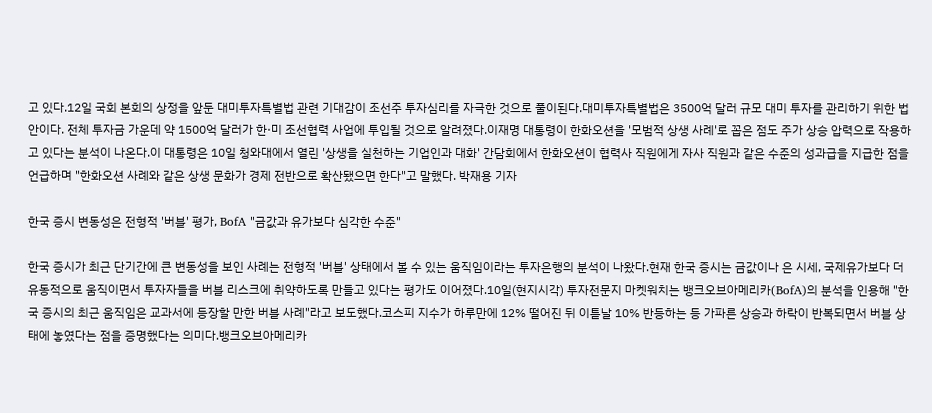고 있다.12일 국회 본회의 상정을 앞둔 대미투자특별법 관련 기대감이 조선주 투자심리를 자극한 것으로 풀이된다.대미투자특별법은 3500억 달러 규모 대미 투자를 관리하기 위한 법안이다. 전체 투자금 가운데 약 1500억 달러가 한·미 조선협력 사업에 투입될 것으로 알려졌다.이재명 대통령이 한화오션을 '모범적 상생 사례'로 꼽은 점도 주가 상승 압력으로 작용하고 있다는 분석이 나온다.이 대통령은 10일 청와대에서 열린 '상생을 실천하는 기업인과 대화' 간담회에서 한화오션이 협력사 직원에게 자사 직원과 같은 수준의 성과급을 지급한 점을 언급하며 "한화오션 사례와 같은 상생 문화가 경제 전반으로 확산됐으면 한다"고 말했다. 박재용 기자

한국 증시 변동성은 전형적 '버블' 평가, BofA "금값과 유가보다 심각한 수준"

한국 증시가 최근 단기간에 큰 변동성을 보인 사례는 전형적 '버블' 상태에서 볼 수 있는 움직임이라는 투자은행의 분석이 나왔다.현재 한국 증시는 금값이나 은 시세, 국제유가보다 더 유동적으로 움직이면서 투자자들을 버블 리스크에 취약하도록 만들고 있다는 평가도 이어졌다.10일(현지시각) 투자전문지 마켓워치는 뱅크오브아메리카(BofA)의 분석을 인용해 "한국 증시의 최근 움직임은 교과서에 등장할 만한 버블 사례"라고 보도했다.코스피 지수가 하루만에 12% 떨어진 뒤 이튿날 10% 반등하는 등 가파른 상승과 하락이 반복되면서 버블 상태에 놓였다는 점을 증명했다는 의미다.뱅크오브아메리카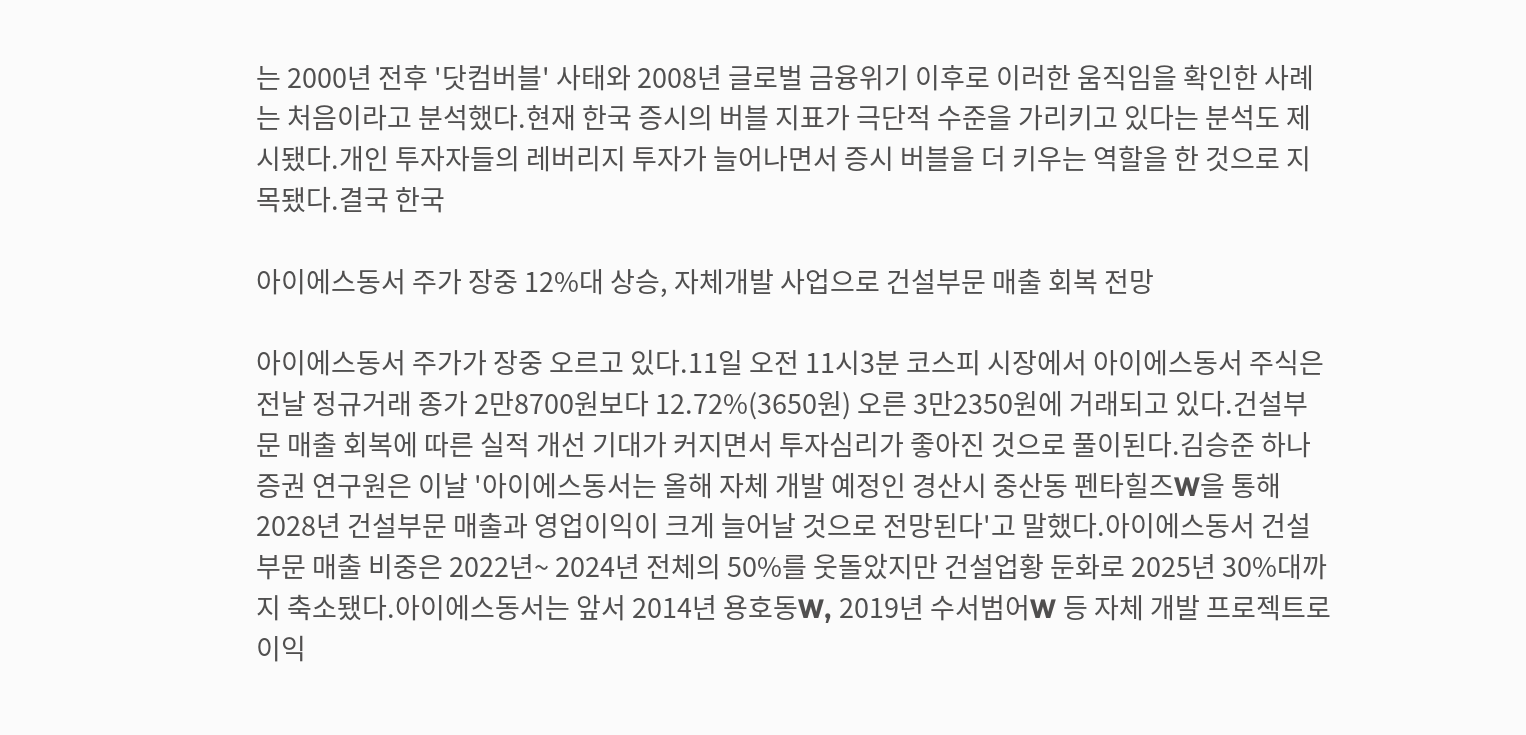는 2000년 전후 '닷컴버블' 사태와 2008년 글로벌 금융위기 이후로 이러한 움직임을 확인한 사례는 처음이라고 분석했다.현재 한국 증시의 버블 지표가 극단적 수준을 가리키고 있다는 분석도 제시됐다.개인 투자자들의 레버리지 투자가 늘어나면서 증시 버블을 더 키우는 역할을 한 것으로 지목됐다.결국 한국

아이에스동서 주가 장중 12%대 상승, 자체개발 사업으로 건설부문 매출 회복 전망

아이에스동서 주가가 장중 오르고 있다.11일 오전 11시3분 코스피 시장에서 아이에스동서 주식은 전날 정규거래 종가 2만8700원보다 12.72%(3650원) 오른 3만2350원에 거래되고 있다.건설부문 매출 회복에 따른 실적 개선 기대가 커지면서 투자심리가 좋아진 것으로 풀이된다.김승준 하나증권 연구원은 이날 '아이에스동서는 올해 자체 개발 예정인 경산시 중산동 펜타힐즈W을 통해 2028년 건설부문 매출과 영업이익이 크게 늘어날 것으로 전망된다'고 말했다.아이에스동서 건설부문 매출 비중은 2022년~ 2024년 전체의 50%를 웃돌았지만 건설업황 둔화로 2025년 30%대까지 축소됐다.아이에스동서는 앞서 2014년 용호동W, 2019년 수서범어W 등 자체 개발 프로젝트로 이익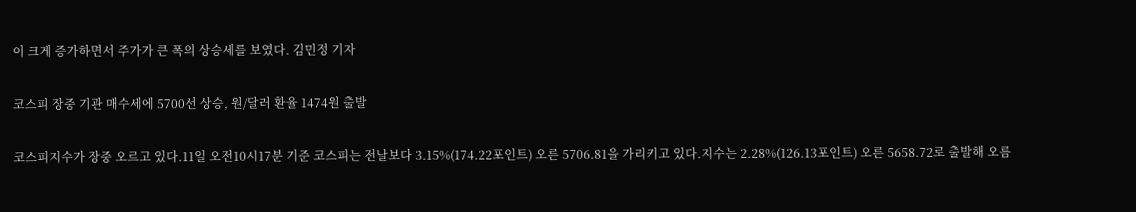이 크게 증가하면서 주가가 큰 폭의 상승세를 보였다. 김민정 기자

코스피 장중 기관 매수세에 5700선 상승, 원/달러 환율 1474원 출발

코스피지수가 장중 오르고 있다.11일 오전10시17분 기준 코스피는 전날보다 3.15%(174.22포인트) 오른 5706.81을 가리키고 있다.지수는 2.28%(126.13포인트) 오른 5658.72로 출발해 오름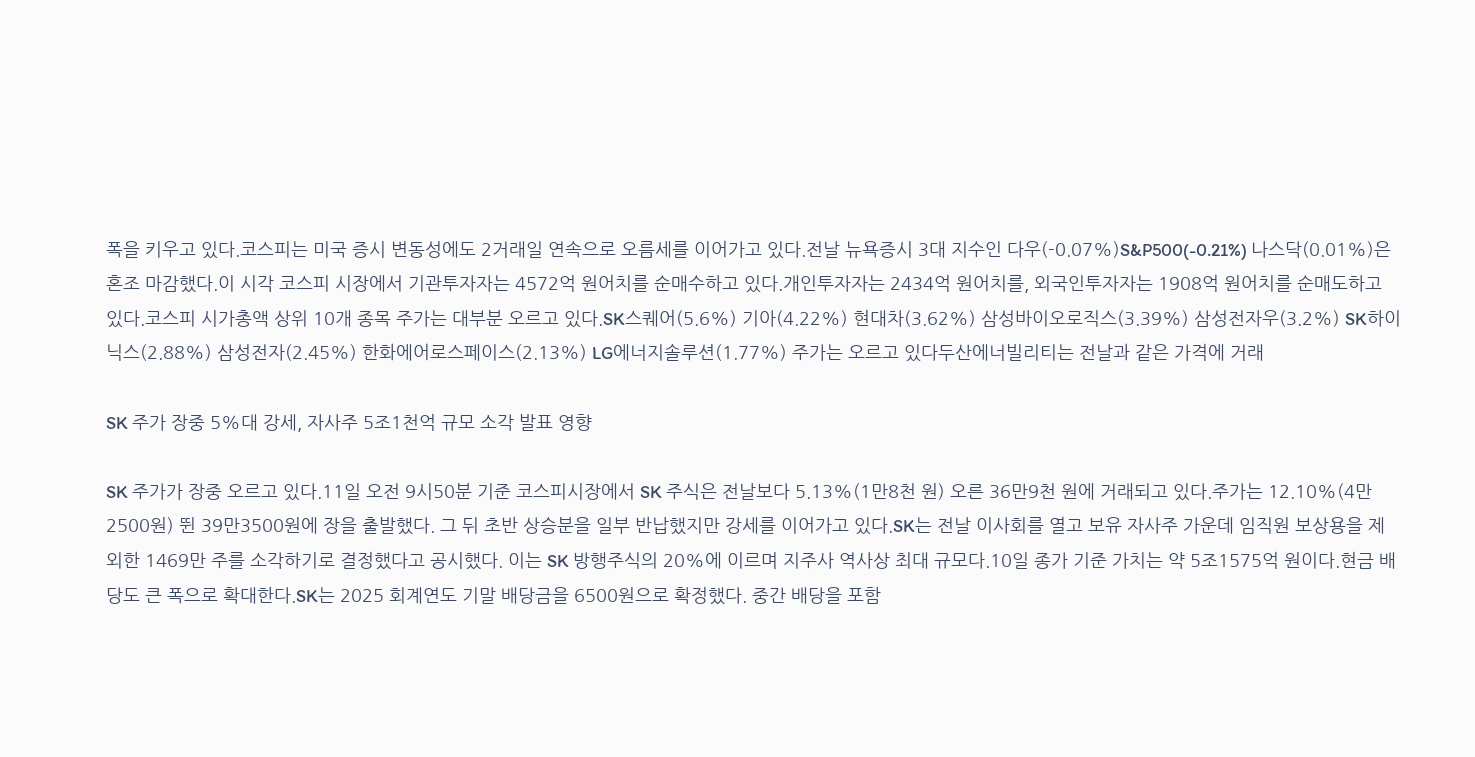폭을 키우고 있다.코스피는 미국 증시 변동성에도 2거래일 연속으로 오름세를 이어가고 있다.전날 뉴욕증시 3대 지수인 다우(-0.07%)S&P500(-0.21%) 나스닥(0.01%)은 혼조 마감했다.이 시각 코스피 시장에서 기관투자자는 4572억 원어치를 순매수하고 있다.개인투자자는 2434억 원어치를, 외국인투자자는 1908억 원어치를 순매도하고 있다.코스피 시가총액 상위 10개 종목 주가는 대부분 오르고 있다.SK스퀘어(5.6%) 기아(4.22%) 현대차(3.62%) 삼성바이오로직스(3.39%) 삼성전자우(3.2%) SK하이닉스(2.88%) 삼성전자(2.45%) 한화에어로스페이스(2.13%) LG에너지솔루션(1.77%) 주가는 오르고 있다두산에너빌리티는 전날과 같은 가격에 거래

SK 주가 장중 5%대 강세, 자사주 5조1천억 규모 소각 발표 영향

SK 주가가 장중 오르고 있다.11일 오전 9시50분 기준 코스피시장에서 SK 주식은 전날보다 5.13%(1만8천 원) 오른 36만9천 원에 거래되고 있다.주가는 12.10%(4만2500원) 뛴 39만3500원에 장을 출발했다. 그 뒤 초반 상승분을 일부 반납했지만 강세를 이어가고 있다.SK는 전날 이사회를 열고 보유 자사주 가운데 임직원 보상용을 제외한 1469만 주를 소각하기로 결정했다고 공시했다. 이는 SK 방행주식의 20%에 이르며 지주사 역사상 최대 규모다.10일 종가 기준 가치는 약 5조1575억 원이다.현금 배당도 큰 폭으로 확대한다.SK는 2025 회계연도 기말 배당금을 6500원으로 확정했다. 중간 배당을 포함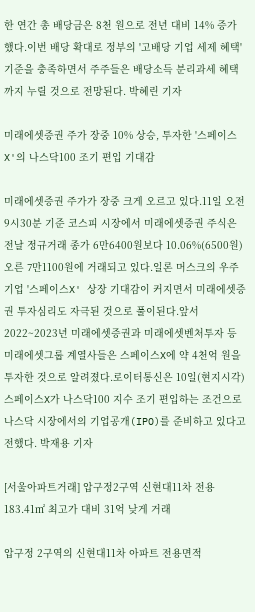한 연간 총 배당금은 8천 원으로 전년 대비 14% 증가했다.이번 배당 확대로 정부의 '고배당 기업 세제 혜택' 기준을 충족하면서 주주들은 배당소득 분리과세 혜택까지 누릴 것으로 전망된다. 박혜린 기자

미래에셋증권 주가 장중 10% 상승, 투자한 '스페이스X'의 나스닥100 조기 편입 기대감

미래에셋증권 주가가 장중 크게 오르고 있다.11일 오전 9시30분 기준 코스피 시장에서 미래에셋증권 주식은 전날 정규거래 종가 6만6400원보다 10.06%(6500원) 오른 7만1100원에 거래되고 있다.일론 머스크의 우주기업 '스페이스X' 상장 기대감이 커지면서 미래에셋증권 투자심리도 자극된 것으로 풀이된다.앞서 2022~2023년 미래에셋증권과 미래에셋벤처투자 등 미래에셋그룹 계열사들은 스페이스X에 약 4천억 원을 투자한 것으로 알려졌다.로이터통신은 10일(현지시각) 스페이스X가 나스닥100 지수 조기 편입하는 조건으로 나스닥 시장에서의 기업공개(IPO)를 준비하고 있다고 전했다. 박재용 기자

[서울아파트거래] 압구정2구역 신현대11차 전용 183.41㎡ 최고가 대비 31억 낮게 거래

압구정 2구역의 신현대11차 아파트 전용면적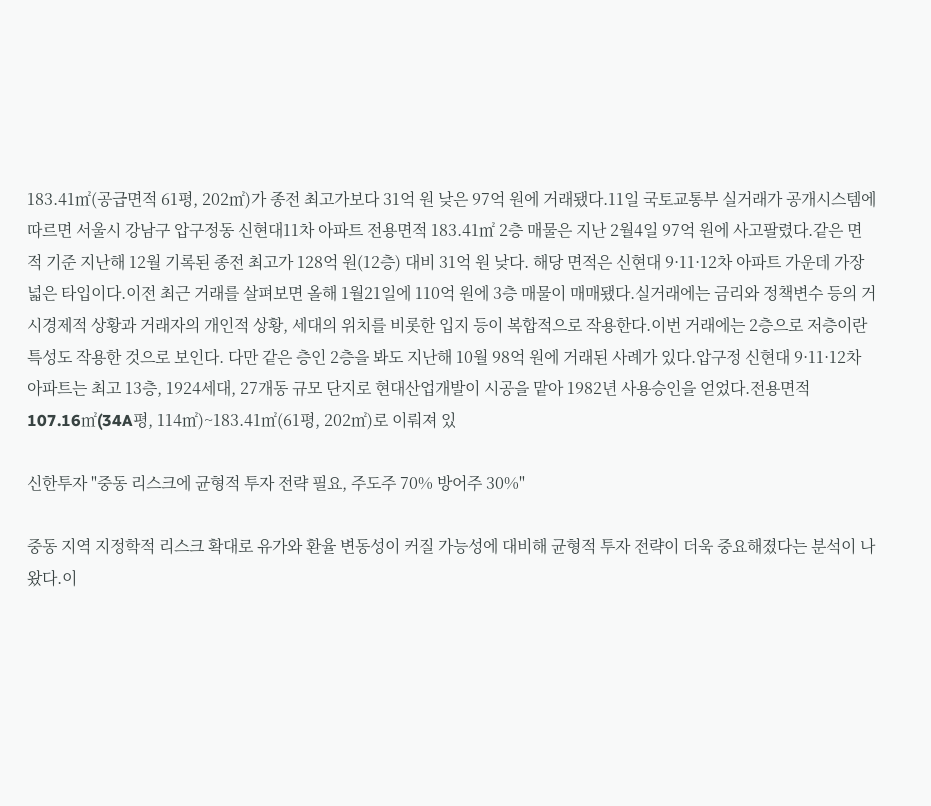183.41㎡(공급면적 61평, 202㎡)가 종전 최고가보다 31억 원 낮은 97억 원에 거래됐다.11일 국토교통부 실거래가 공개시스템에 따르면 서울시 강남구 압구정동 신현대11차 아파트 전용면적 183.41㎡ 2층 매물은 지난 2월4일 97억 원에 사고팔렸다.같은 면적 기준 지난해 12월 기록된 종전 최고가 128억 원(12층) 대비 31억 원 낮다. 해당 면적은 신현대 9·11·12차 아파트 가운데 가장 넓은 타입이다.이전 최근 거래를 살펴보면 올해 1월21일에 110억 원에 3층 매물이 매매됐다.실거래에는 금리와 정책변수 등의 거시경제적 상황과 거래자의 개인적 상황, 세대의 위치를 비롯한 입지 등이 복합적으로 작용한다.이번 거래에는 2층으로 저층이란 특성도 작용한 것으로 보인다. 다만 같은 층인 2층을 봐도 지난해 10월 98억 원에 거래된 사례가 있다.압구정 신현대 9·11·12차 아파트는 최고 13층, 1924세대, 27개동 규모 단지로 현대산업개발이 시공을 맡아 1982년 사용승인을 얻었다.전용면적 107.16㎡(34A평, 114㎡)~183.41㎡(61평, 202㎡)로 이뤄져 있

신한투자 "중동 리스크에 균형적 투자 전략 필요, 주도주 70% 방어주 30%"

중동 지역 지정학적 리스크 확대로 유가와 환율 변동성이 커질 가능성에 대비해 균형적 투자 전략이 더욱 중요해졌다는 분석이 나왔다.이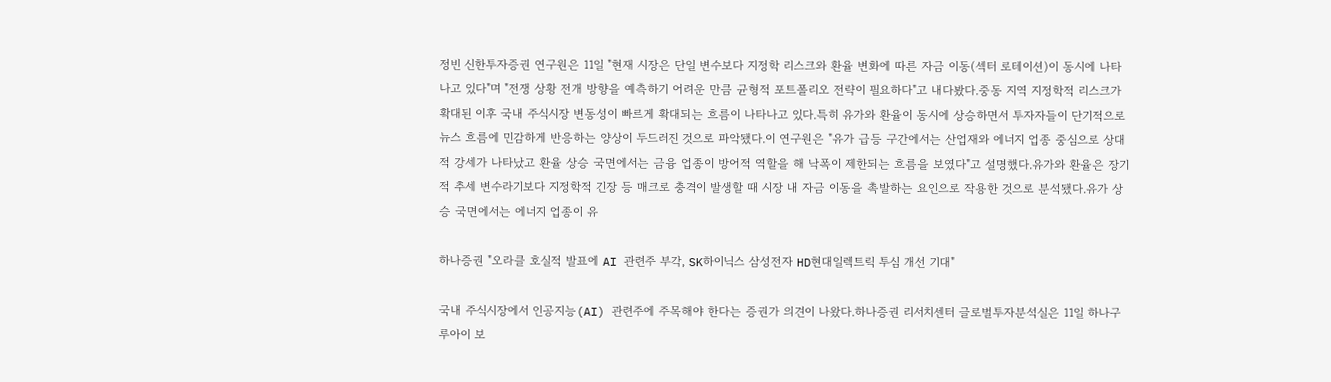정빈 신한투자증권 연구원은 11일 "현재 시장은 단일 변수보다 지정학 리스크와 환율 변화에 따른 자금 이동(섹터 로테이션)이 동시에 나타나고 있다"며 "전쟁 상황 전개 방향을 예측하기 어려운 만큼 균형적 포트폴리오 전략이 필요하다"고 내다봤다.중동 지역 지정학적 리스크가 확대된 이후 국내 주식시장 변동성이 빠르게 확대되는 흐름이 나타나고 있다.특히 유가와 환율이 동시에 상승하면서 투자자들이 단기적으로 뉴스 흐름에 민감하게 반응하는 양상이 두드러진 것으로 파악됐다.이 연구원은 "유가 급등 구간에서는 산업재와 에너지 업종 중심으로 상대적 강세가 나타났고 환율 상승 국면에서는 금융 업종이 방어적 역할을 해 낙폭이 제한되는 흐름을 보였다"고 설명했다.유가와 환율은 장기적 추세 변수라기보다 지정학적 긴장 등 매크로 충격이 발생할 때 시장 내 자금 이동을 촉발하는 요인으로 작용한 것으로 분석됐다.유가 상승 국면에서는 에너지 업종이 유

하나증권 "오라클 호실적 발표에 AI 관련주 부각, SK하이닉스 삼성전자 HD현대일렉트릭 투심 개선 기대"

국내 주식시장에서 인공지능(AI) 관련주에 주목해야 한다는 증권가 의견이 나왔다.하나증권 리서치센터 글로벌투자분석실은 11일 하나구루아이 보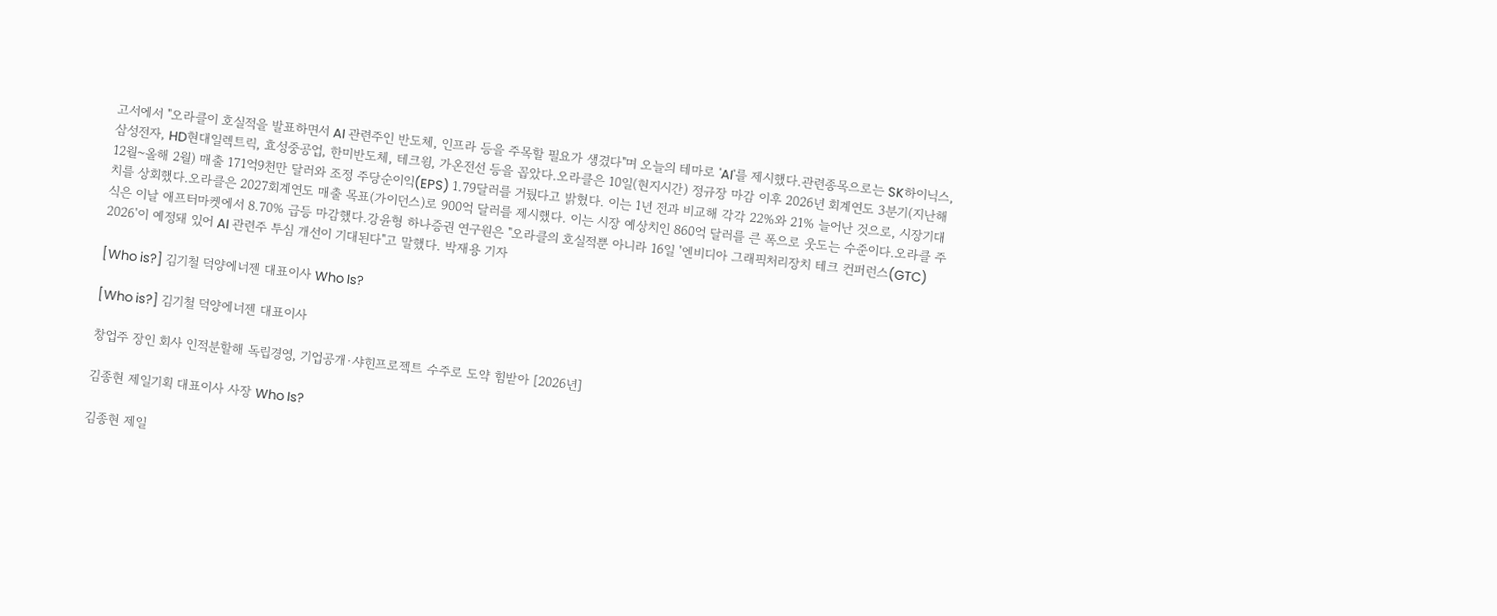고서에서 "오라클이 호실적을 발표하면서 AI 관련주인 반도체, 인프라 등을 주목할 필요가 생겼다"며 오늘의 테마로 'AI'를 제시했다.관련종목으로는 SK하이닉스, 삼성전자, HD현대일렉트릭, 효성중공업, 한미반도체, 테크윙, 가온전선 등을 꼽았다.오라클은 10일(현지시간) 정규장 마감 이후 2026년 회계연도 3분기(지난해 12월~올해 2월) 매출 171억9천만 달러와 조정 주당순이익(EPS) 1.79달러를 거뒀다고 밝혔다. 이는 1년 전과 비교해 각각 22%와 21% 늘어난 것으로, 시장기대치를 상회했다.오라클은 2027회계연도 매출 목표(가이던스)로 900억 달러를 제시했다. 이는 시장 예상치인 860억 달러를 큰 폭으로 웃도는 수준이다.오라클 주식은 이날 애프터마켓에서 8.70% 급등 마감했다.강윤형 하나증권 연구원은 "오라클의 호실적뿐 아니라 16일 '엔비디아 그래픽처리장치 테크 컨퍼런스(GTC) 2026'이 예정돼 있어 AI 관련주 투심 개선이 기대된다"고 말했다. 박재용 기자

[Who is?] 김기철 덕양에너젠 대표이사 Who Is?

[Who is?] 김기철 덕양에너젠 대표이사

창업주 장인 회사 인적분할해 독립경영, 기업공개·샤힌프로젝트 수주로 도약 힘받아 [2026년]

김종현 제일기획 대표이사 사장 Who Is?

김종현 제일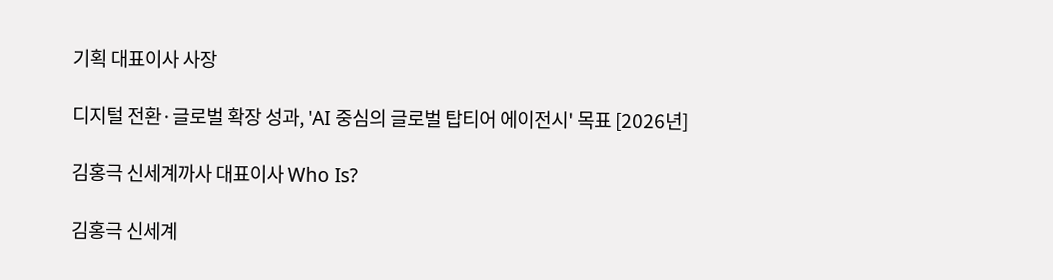기획 대표이사 사장

디지털 전환·글로벌 확장 성과, 'AI 중심의 글로벌 탑티어 에이전시' 목표 [2026년]

김홍극 신세계까사 대표이사 Who Is?

김홍극 신세계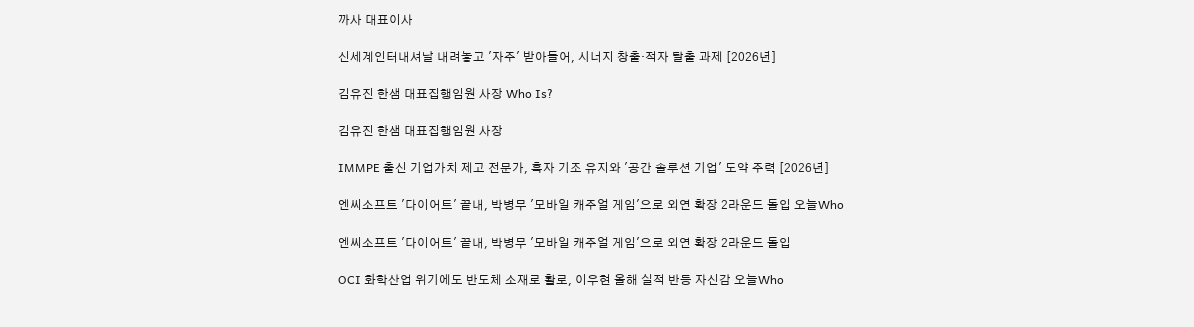까사 대표이사

신세계인터내셔날 내려놓고 '자주' 받아들어, 시너지 창출·적자 탈출 과제 [2026년]

김유진 한샘 대표집행임원 사장 Who Is?

김유진 한샘 대표집행임원 사장

IMMPE 출신 기업가치 제고 전문가, 흑자 기조 유지와 '공간 솔루션 기업' 도약 주력 [2026년]

엔씨소프트 '다이어트' 끝내, 박병무 '모바일 캐주얼 게임'으로 외연 확장 2라운드 돌입 오늘Who

엔씨소프트 '다이어트' 끝내, 박병무 '모바일 캐주얼 게임'으로 외연 확장 2라운드 돌입

OCI 화학산업 위기에도 반도체 소재로 활로, 이우현 올해 실적 반등 자신감 오늘Who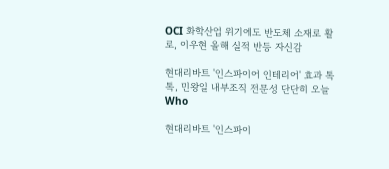OCI 화학산업 위기에도 반도체 소재로 활로, 이우현 올해 실적 반등 자신감

현대리바트 '인스파이어 인테리어' 효과 톡톡, 민왕일 내부조직 전문성 단단히 오늘Who

현대리바트 '인스파이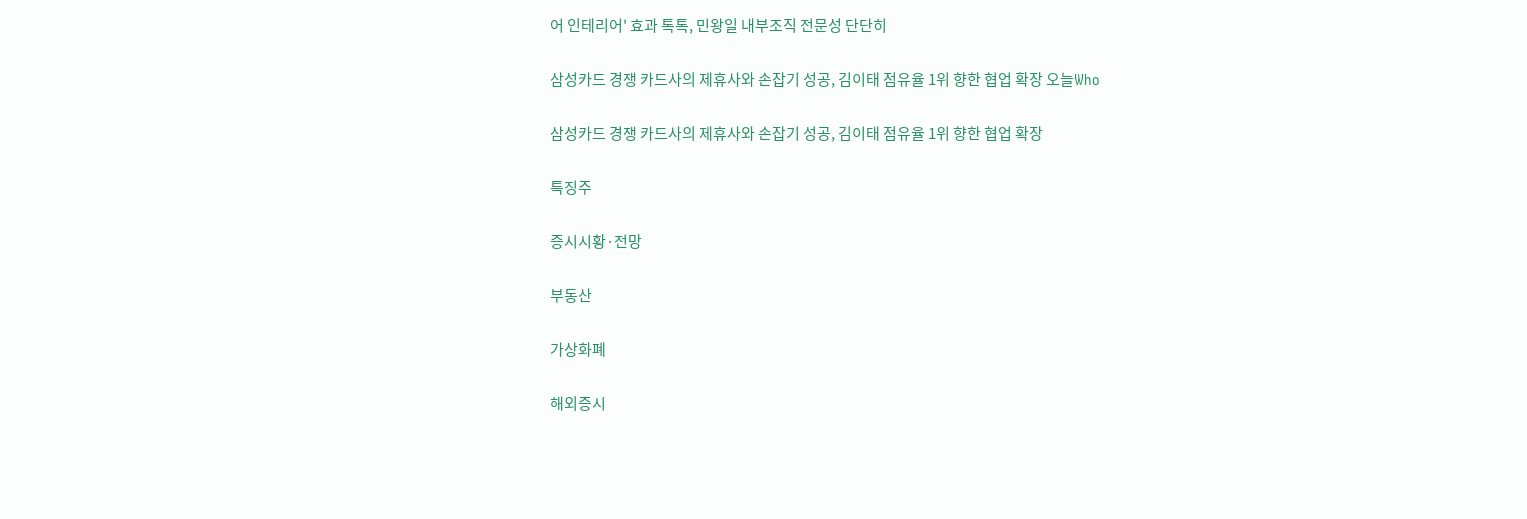어 인테리어' 효과 톡톡, 민왕일 내부조직 전문성 단단히

삼성카드 경쟁 카드사의 제휴사와 손잡기 성공, 김이태 점유율 1위 향한 협업 확장 오늘Who

삼성카드 경쟁 카드사의 제휴사와 손잡기 성공, 김이태 점유율 1위 향한 협업 확장

특징주

증시시황·전망

부동산

가상화폐

해외증시